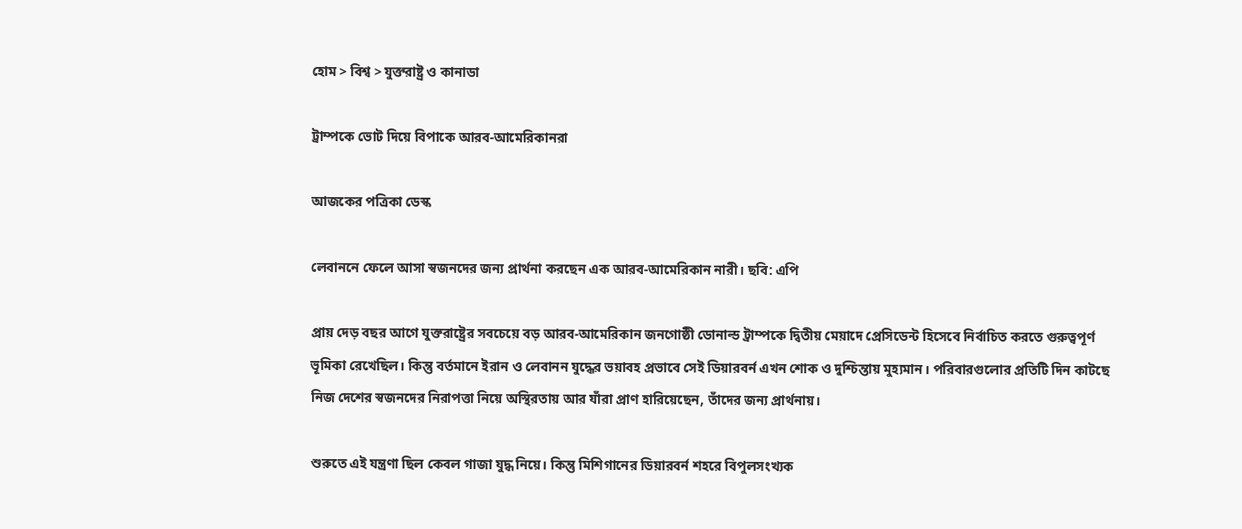হোম > বিশ্ব > যুক্তরাষ্ট্র ও কানাডা

ট্রাম্পকে ভোট দিয়ে বিপাকে আরব-আমেরিকানরা

আজকের পত্রিকা ডেস্ক

লেবাননে ফেলে আসা স্বজনদের জন্য প্রার্থনা করছেন এক আরব-আমেরিকান নারী। ছবি: এপি

প্রায় দেড় বছর আগে যুক্তরাষ্ট্রের সবচেয়ে বড় আরব-আমেরিকান জনগোষ্ঠী ডোনাল্ড ট্রাম্পকে দ্বিতীয় মেয়াদে প্রেসিডেন্ট হিসেবে নির্বাচিত করতে গুরুত্বপূর্ণ ভূমিকা রেখেছিল। কিন্তু বর্তমানে ইরান ও লেবানন যুদ্ধের ভয়াবহ প্রভাবে সেই ডিয়ারবর্ন এখন শোক ও দুশ্চিন্তায় মুহ্যমান। পরিবারগুলোর প্রতিটি দিন কাটছে নিজ দেশের স্বজনদের নিরাপত্তা নিয়ে অস্থিরতায় আর যাঁরা প্রাণ হারিয়েছেন, তাঁদের জন্য প্রার্থনায়।

শুরুতে এই যন্ত্রণা ছিল কেবল গাজা যুদ্ধ নিয়ে। কিন্তু মিশিগানের ডিয়ারবর্ন শহরে বিপুলসংখ্যক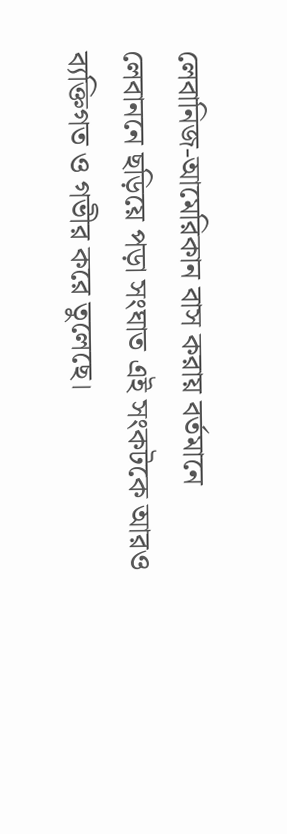লেবানিজ-আমেরিকান বাস করায় বর্তমানে লেবাননে ছড়িয়ে পড়া সংঘাত এই সংকটকে আরও ব্যক্তিগত ও গভীর করে তুলেছে।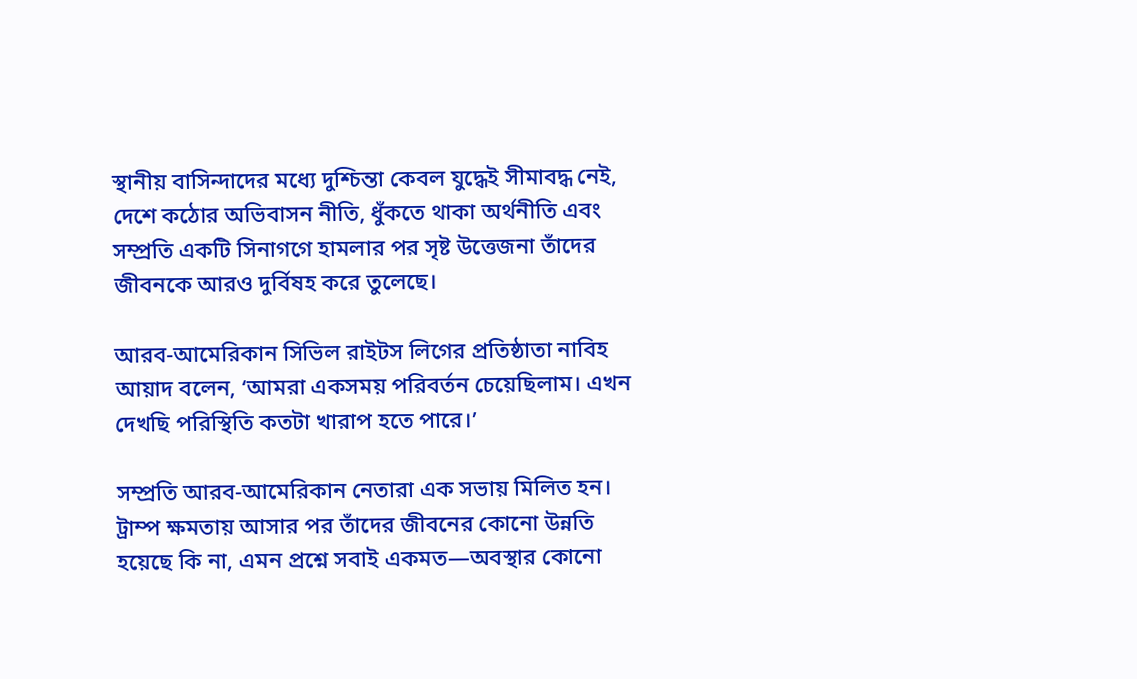স্থানীয় বাসিন্দাদের মধ্যে দুশ্চিন্তা কেবল যুদ্ধেই সীমাবদ্ধ নেই, দেশে কঠোর অভিবাসন নীতি, ধুঁকতে থাকা অর্থনীতি এবং সম্প্রতি একটি সিনাগগে হামলার পর সৃষ্ট উত্তেজনা তাঁদের জীবনকে আরও দুর্বিষহ করে তুলেছে।

আরব-আমেরিকান সিভিল রাইটস লিগের প্রতিষ্ঠাতা নাবিহ আয়াদ বলেন, ‘আমরা একসময় পরিবর্তন চেয়েছিলাম। এখন দেখছি পরিস্থিতি কতটা খারাপ হতে পারে।’

সম্প্রতি আরব-আমেরিকান নেতারা এক সভায় মিলিত হন। ট্রাম্প ক্ষমতায় আসার পর তাঁদের জীবনের কোনো উন্নতি হয়েছে কি না, এমন প্রশ্নে সবাই একমত—অবস্থার কোনো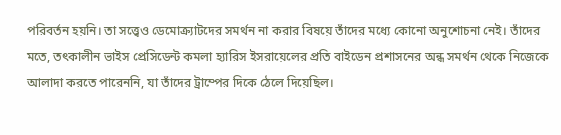পরিবর্তন হয়নি। তা সত্ত্বেও ডেমোক্র্যাটদের সমর্থন না করার বিষয়ে তাঁদের মধ্যে কোনো অনুশোচনা নেই। তাঁদের মতে, তৎকালীন ভাইস প্রেসিডেন্ট কমলা হ্যারিস ইসরায়েলের প্রতি বাইডেন প্রশাসনের অন্ধ সমর্থন থেকে নিজেকে আলাদা করতে পারেননি, যা তাঁদের ট্রাম্পের দিকে ঠেলে দিয়েছিল।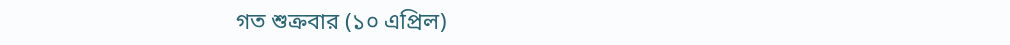গত শুক্রবার (১০ এপ্রিল)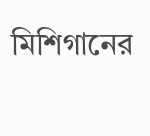মিশিগানের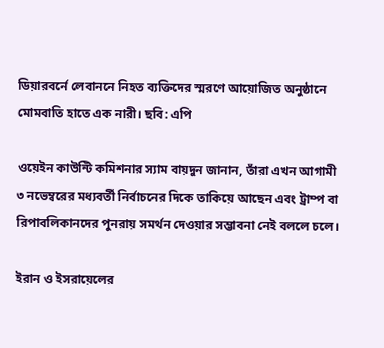ডিয়ারবর্নে লেবাননে নিহত ব্যক্তিদের স্মরণে আয়োজিত অনুষ্ঠানে মোমবাতি হাতে এক নারী। ছবি: এপি

ওয়েইন কাউন্টি কমিশনার স্যাম বায়দুন জানান, তাঁরা এখন আগামী ৩ নভেম্বরের মধ্যবর্তী নির্বাচনের দিকে তাকিয়ে আছেন এবং ট্রাম্প বা রিপাবলিকানদের পুনরায় সমর্থন দেওয়ার সম্ভাবনা নেই বললে চলে।

ইরান ও ইসরায়েলের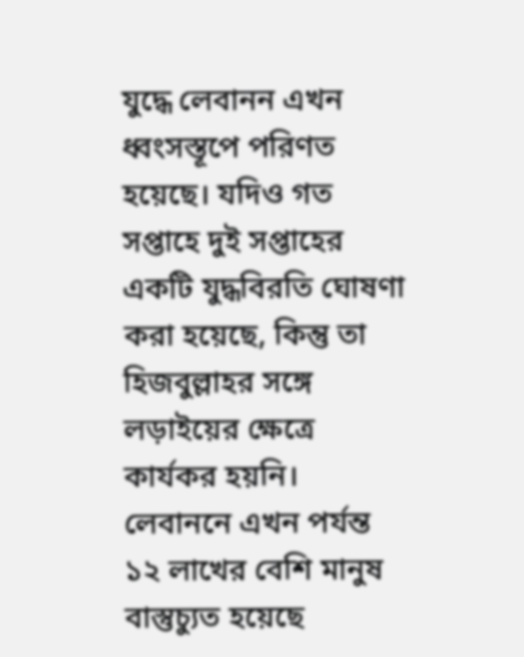যুদ্ধে লেবানন এখন ধ্বংসস্তূপে পরিণত হয়েছে। যদিও গত সপ্তাহে দুই সপ্তাহের একটি যুদ্ধবিরতি ঘোষণা করা হয়েছে, কিন্তু তা হিজবুল্লাহর সঙ্গে লড়াইয়ের ক্ষেত্রে কার্যকর হয়নি। লেবাননে এখন পর্যন্ত ১২ লাখের বেশি মানুষ বাস্তুচ্যুত হয়েছে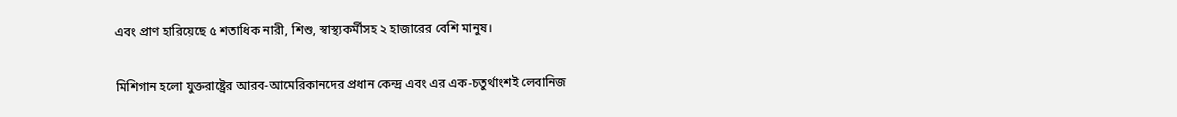এবং প্রাণ হারিয়েছে ৫ শতাধিক নারী, শিশু, স্বাস্থ্যকর্মীসহ ২ হাজারের বেশি মানুষ।

মিশিগান হলো যুক্তরাষ্ট্রের আরব-আমেরিকানদের প্রধান কেন্দ্র এবং এর এক-চতুর্থাংশই লেবানিজ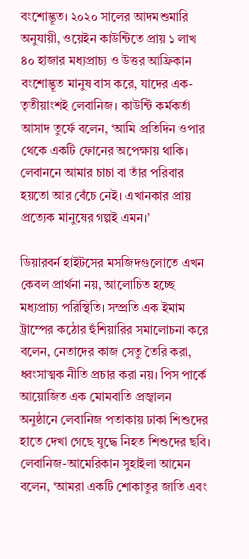বংশোদ্ভূত। ২০২০ সালের আদমশুমারি অনুযায়ী, ওয়েইন কাউন্টিতে প্রায় ১ লাখ ৪০ হাজার মধ্যপ্রাচ্য ও উত্তর আফ্রিকান বংশোদ্ভূত মানুষ বাস করে, যাদের এক-তৃতীয়াংশই লেবানিজ। কাউন্টি কর্মকর্তা আসাদ তুর্ফে বলেন, ‘আমি প্রতিদিন ওপার থেকে একটি ফোনের অপেক্ষায় থাকি। লেবাননে আমার চাচা বা তাঁর পরিবার হয়তো আর বেঁচে নেই। এখানকার প্রায় প্রত্যেক মানুষের গল্পই এমন।’

ডিয়ারবর্ন হাইটসের মসজিদগুলোতে এখন কেবল প্রার্থনা নয়, আলোচিত হচ্ছে মধ্যপ্রাচ্য পরিস্থিতি। সম্প্রতি এক ইমাম ট্রাম্পের কঠোর হুঁশিয়ারির সমালোচনা করে বলেন, নেতাদের কাজ সেতু তৈরি করা, ধ্বংসাত্মক নীতি প্রচার করা নয়। পিস পার্কে আয়োজিত এক মোমবাতি প্রজ্বালন অনুষ্ঠানে লেবানিজ পতাকায় ঢাকা শিশুদের হাতে দেখা গেছে যুদ্ধে নিহত শিশুদের ছবি। লেবানিজ-আমেরিকান সুহাইলা আমেন বলেন, ‘আমরা একটি শোকাতুর জাতি এবং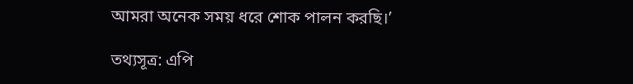আমরা অনেক সময় ধরে শোক পালন করছি।’

তথ্যসূত্র: এপি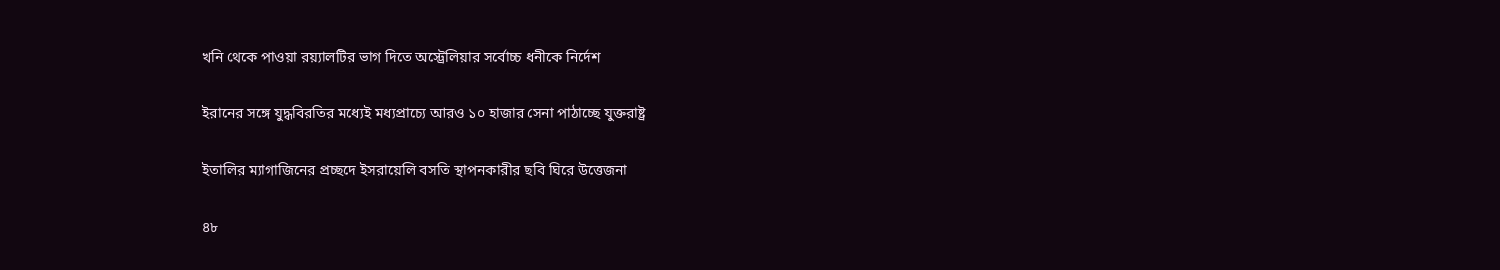খনি থেকে পাওয়া রয়্যালটির ভাগ দিতে অস্ট্রেলিয়ার সর্বোচ্চ ধনীকে নির্দেশ

ইরানের সঙ্গে যুদ্ধবিরতির মধ্যেই মধ্যপ্রাচ্যে আরও ১০ হাজার সেনা পাঠাচ্ছে যুক্তরাষ্ট্র

ইতালির ম্যাগাজিনের প্রচ্ছদে ইসরায়েলি বসতি স্থাপনকারীর ছবি ঘিরে উত্তেজনা

৪৮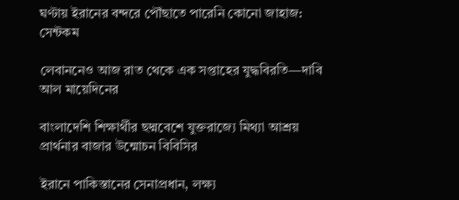ঘণ্টায় ইরানের বন্দরে পৌঁছাতে পারেনি কোনো জাহাজ: সেন্টকম

লেবাননেও আজ রাত থেকে এক সপ্তাহের যুদ্ধবিরতি—দাবি আল মায়েদিনের

বাংলাদেশি শিক্ষার্থীর ছদ্মবেশে যুক্তরাজ্যে মিথ্যা আশ্রয় প্রার্থনার বাজার উন্মোচন বিবিসির

ইরানে পাকিস্তানের সেনাপ্রধান, লক্ষ্য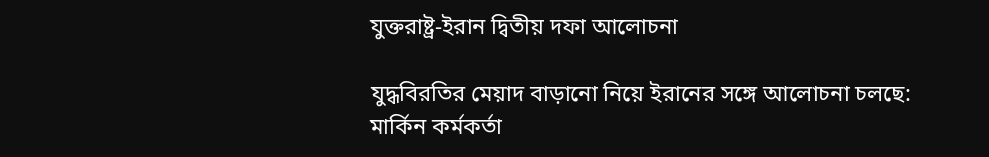যুক্তরাষ্ট্র-ইরান দ্বিতীয় দফা আলোচনা

যুদ্ধবিরতির মেয়াদ বাড়ানো নিয়ে ইরানের সঙ্গে আলোচনা চলছে: মার্কিন কর্মকর্তা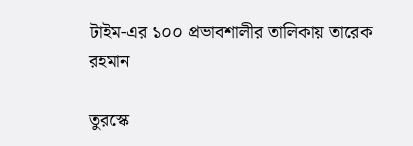টাইম-এর ১০০ প্রভাবশালীর তালিকায় তারেক রহমান

তুরস্কে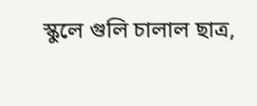স্কুলে গুলি চালাল ছাত্র,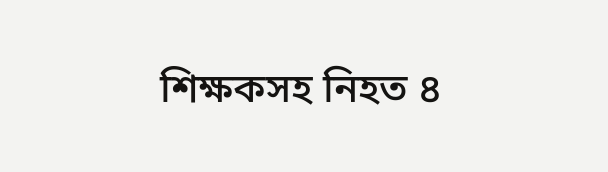শিক্ষকসহ নিহত ৪